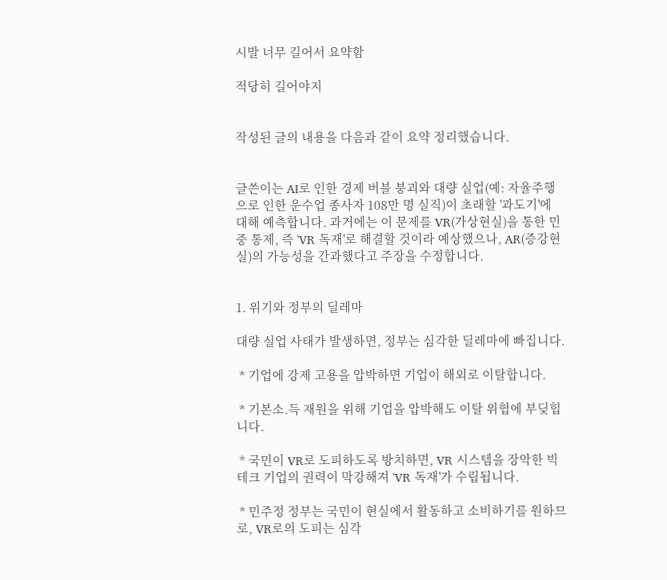시발 너무 길어서 요약함

적당히 길어야지


작성된 글의 내용을 다음과 같이 요약 정리했습니다.


글쓴이는 AI로 인한 경제 버블 붕괴와 대량 실업(예: 자율주행으로 인한 운수업 종사자 108만 명 실직)이 초래할 '과도기'에 대해 예측합니다. 과거에는 이 문제를 VR(가상현실)을 통한 민중 통제, 즉 'VR 독재'로 해결할 것이라 예상했으나, AR(증강현실)의 가능성을 간과했다고 주장을 수정합니다.


1. 위기와 정부의 딜레마

대량 실업 사태가 발생하면, 정부는 심각한 딜레마에 빠집니다.

 * 기업에 강제 고용을 압박하면 기업이 해외로 이탈합니다.

 * 기본소.득 재원을 위해 기업을 압박해도 이탈 위협에 부딪힙니다.

 * 국민이 VR로 도피하도록 방치하면, VR 시스템을 장악한 빅테크 기업의 권력이 막강해져 'VR 독재'가 수립됩니다.

 * 민주정 정부는 국민이 현실에서 활동하고 소비하기를 원하므로, VR로의 도피는 심각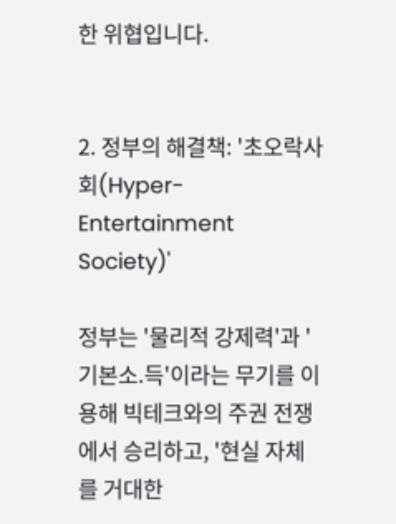한 위협입니다.


2. 정부의 해결책: '초오락사회(Hyper-Entertainment Society)'

정부는 '물리적 강제력'과 '기본소.득'이라는 무기를 이용해 빅테크와의 주권 전쟁에서 승리하고, '현실 자체를 거대한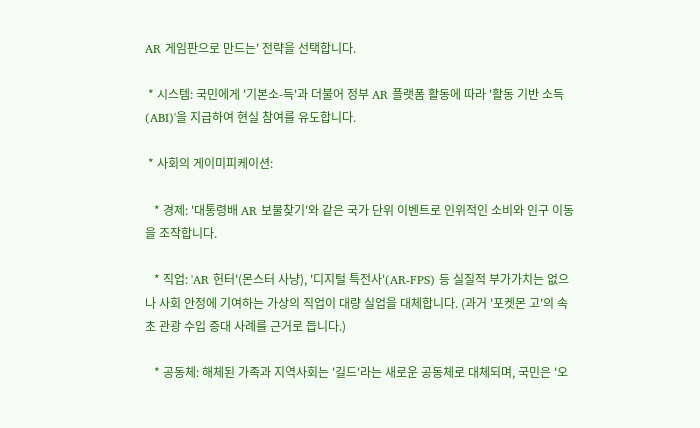AR 게임판으로 만드는' 전략을 선택합니다.

 * 시스템: 국민에게 '기본소-득'과 더불어 정부 AR 플랫폼 활동에 따라 '활동 기반 소득(ABI)'을 지급하여 현실 참여를 유도합니다.

 * 사회의 게이미피케이션:

   * 경제: '대통령배 AR 보물찾기'와 같은 국가 단위 이벤트로 인위적인 소비와 인구 이동을 조작합니다.

   * 직업: 'AR 헌터'(몬스터 사냥), '디지털 특전사'(AR-FPS) 등 실질적 부가가치는 없으나 사회 안정에 기여하는 가상의 직업이 대량 실업을 대체합니다. (과거 '포켓몬 고'의 속초 관광 수입 증대 사례를 근거로 듭니다.)

   * 공동체: 해체된 가족과 지역사회는 '길드'라는 새로운 공동체로 대체되며, 국민은 '오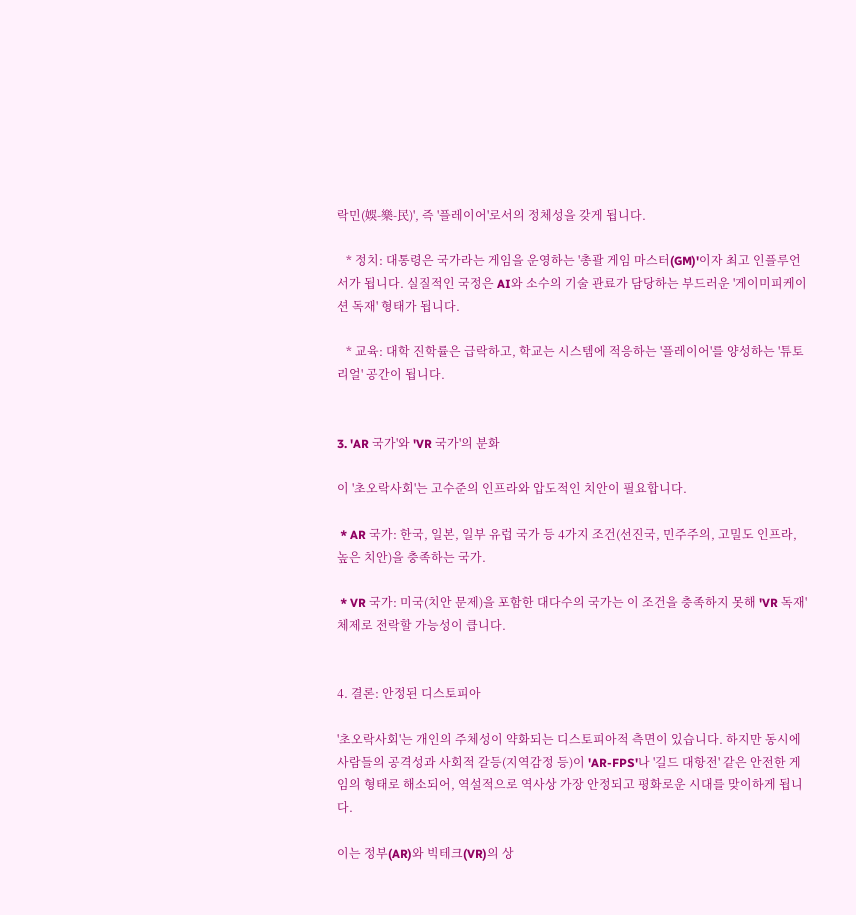락민(娛-樂-民)', 즉 '플레이어'로서의 정체성을 갖게 됩니다.

   * 정치: 대통령은 국가라는 게임을 운영하는 '총괄 게임 마스터(GM)'이자 최고 인플루언서가 됩니다. 실질적인 국정은 AI와 소수의 기술 관료가 담당하는 부드러운 '게이미피케이션 독재' 형태가 됩니다.

   * 교육: 대학 진학률은 급락하고, 학교는 시스템에 적응하는 '플레이어'를 양성하는 '튜토리얼' 공간이 됩니다.


3. 'AR 국가'와 'VR 국가'의 분화

이 '초오락사회'는 고수준의 인프라와 압도적인 치안이 필요합니다.

 * AR 국가: 한국, 일본, 일부 유럽 국가 등 4가지 조건(선진국, 민주주의, 고밀도 인프라, 높은 치안)을 충족하는 국가.

 * VR 국가: 미국(치안 문제)을 포함한 대다수의 국가는 이 조건을 충족하지 못해 'VR 독재' 체제로 전락할 가능성이 큽니다.


4. 결론: 안정된 디스토피아

'초오락사회'는 개인의 주체성이 약화되는 디스토피아적 측면이 있습니다. 하지만 동시에 사람들의 공격성과 사회적 갈등(지역감정 등)이 'AR-FPS'나 '길드 대항전' 같은 안전한 게임의 형태로 해소되어, 역설적으로 역사상 가장 안정되고 평화로운 시대를 맞이하게 됩니다.

이는 정부(AR)와 빅테크(VR)의 상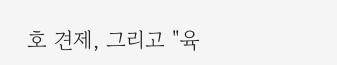호 견제, 그리고 "육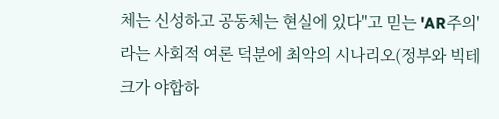체는 신성하고 공동체는 현실에 있다"고 믿는 'AR주의'라는 사회적 여론 덕분에 최악의 시나리오(정부와 빅테크가 야합하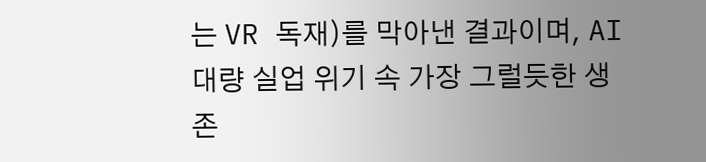는 VR 독재)를 막아낸 결과이며, AI 대량 실업 위기 속 가장 그럴듯한 생존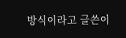방식이라고 글쓴이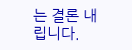는 결론 내립니다.